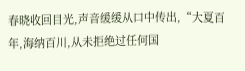春晓收回目光,声音缓缓从口中传出,“大夏百年,海纳百川,从未拒绝过任何国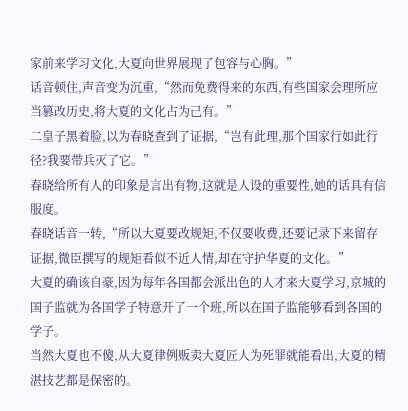家前来学习文化,大夏向世界展现了包容与心胸。”
话音顿住,声音变为沉重,“然而免费得来的东西,有些国家会理所应当篡改历史,将大夏的文化占为己有。”
二皇子黑着脸,以为春晓查到了证据,“岂有此理,那个国家行如此行径?我要带兵灭了它。”
春晓给所有人的印象是言出有物,这就是人设的重要性,她的话具有信服度。
春晓话音一转,“所以大夏要改规矩,不仅要收费,还要记录下来留存证据,微臣撰写的规矩看似不近人情,却在守护华夏的文化。”
大夏的确该自豪,因为每年各国都会派出色的人才来大夏学习,京城的国子监就为各国学子特意开了一个班,所以在国子监能够看到各国的学子。
当然大夏也不傻,从大夏律例贩卖大夏匠人为死罪就能看出,大夏的精湛技艺都是保密的。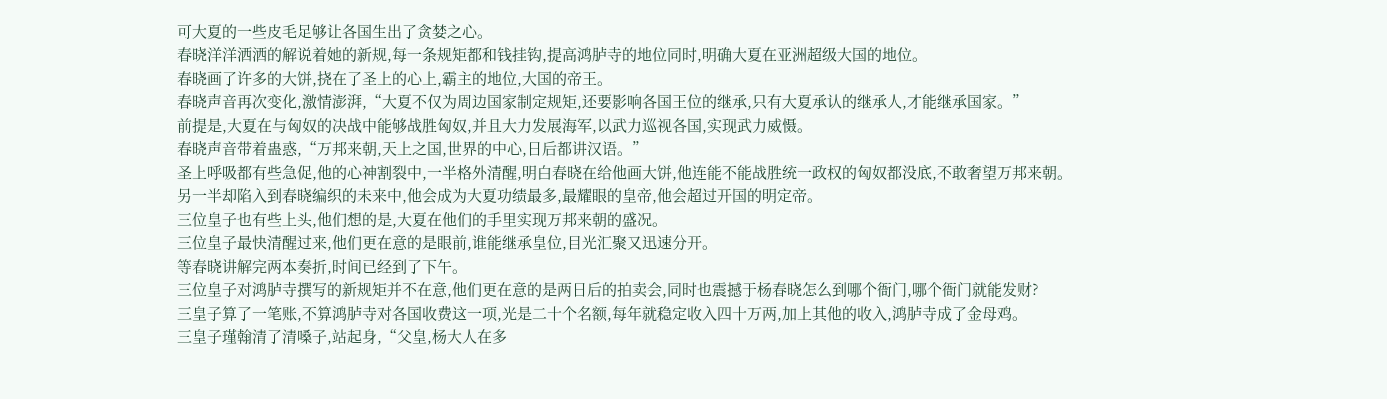可大夏的一些皮毛足够让各国生出了贪婪之心。
春晓洋洋洒洒的解说着她的新规,每一条规矩都和钱挂钩,提高鸿胪寺的地位同时,明确大夏在亚洲超级大国的地位。
春晓画了许多的大饼,挠在了圣上的心上,霸主的地位,大国的帝王。
春晓声音再次变化,激情澎湃,“大夏不仅为周边国家制定规矩,还要影响各国王位的继承,只有大夏承认的继承人,才能继承国家。”
前提是,大夏在与匈奴的决战中能够战胜匈奴,并且大力发展海军,以武力巡视各国,实现武力威慑。
春晓声音带着蛊惑,“万邦来朝,天上之国,世界的中心,日后都讲汉语。”
圣上呼吸都有些急促,他的心神割裂中,一半格外清醒,明白春晓在给他画大饼,他连能不能战胜统一政权的匈奴都没底,不敢奢望万邦来朝。
另一半却陷入到春晓编织的未来中,他会成为大夏功绩最多,最耀眼的皇帝,他会超过开国的明定帝。
三位皇子也有些上头,他们想的是,大夏在他们的手里实现万邦来朝的盛况。
三位皇子最快清醒过来,他们更在意的是眼前,谁能继承皇位,目光汇聚又迅速分开。
等春晓讲解完两本奏折,时间已经到了下午。
三位皇子对鸿胪寺撰写的新规矩并不在意,他们更在意的是两日后的拍卖会,同时也震撼于杨春晓怎么到哪个衙门,哪个衙门就能发财?
三皇子算了一笔账,不算鸿胪寺对各国收费这一项,光是二十个名额,每年就稳定收入四十万两,加上其他的收入,鸿胪寺成了金母鸡。
三皇子瑾翰清了清嗓子,站起身,“父皇,杨大人在多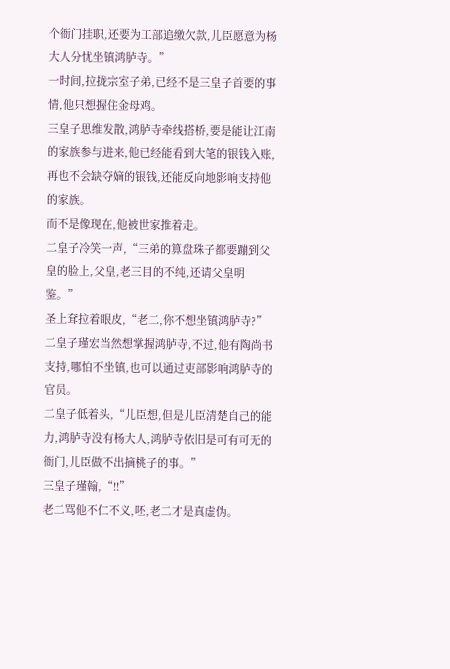个衙门挂职,还要为工部追缴欠款,儿臣愿意为杨大人分忧坐镇鸿胪寺。”
一时间,拉拢宗室子弟,已经不是三皇子首要的事情,他只想握住金母鸡。
三皇子思维发散,鸿胪寺牵线搭桥,要是能让江南的家族参与进来,他已经能看到大笔的银钱入账,再也不会缺夺嫡的银钱,还能反向地影响支持他的家族。
而不是像现在,他被世家推着走。
二皇子冷笑一声,“三弟的算盘珠子都要蹦到父皇的脸上,父皇,老三目的不纯,还请父皇明鉴。”
圣上耷拉着眼皮,“老二,你不想坐镇鸿胪寺?”
二皇子瑾宏当然想掌握鸿胪寺,不过,他有陶尚书支持,哪怕不坐镇,也可以通过吏部影响鸿胪寺的官员。
二皇子低着头,“儿臣想,但是儿臣清楚自己的能力,鸿胪寺没有杨大人,鸿胪寺依旧是可有可无的衙门,儿臣做不出摘桃子的事。”
三皇子瑾翰,“!!”
老二骂他不仁不义,呸,老二才是真虚伪。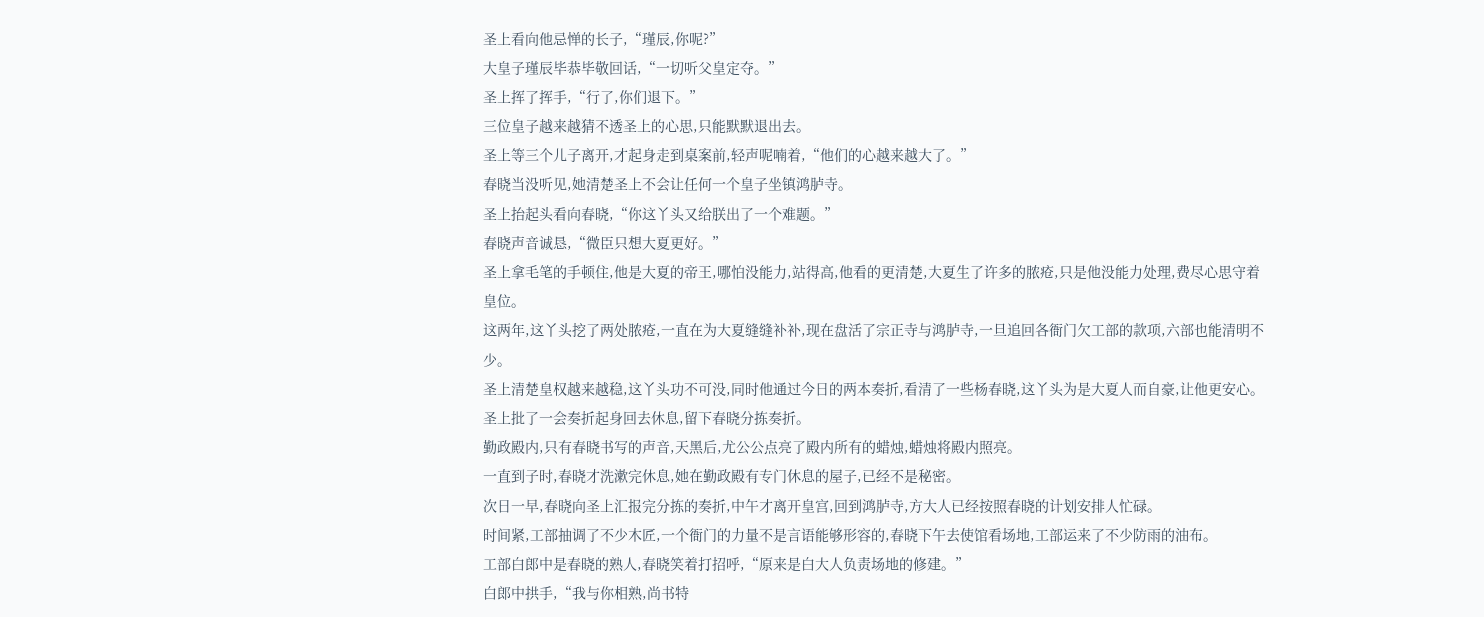圣上看向他忌惮的长子,“瑾辰,你呢?”
大皇子瑾辰毕恭毕敬回话,“一切听父皇定夺。”
圣上挥了挥手,“行了,你们退下。”
三位皇子越来越猜不透圣上的心思,只能默默退出去。
圣上等三个儿子离开,才起身走到桌案前,轻声呢喃着,“他们的心越来越大了。”
春晓当没听见,她清楚圣上不会让任何一个皇子坐镇鸿胪寺。
圣上抬起头看向春晓,“你这丫头又给朕出了一个难题。”
春晓声音诚恳,“微臣只想大夏更好。”
圣上拿毛笔的手顿住,他是大夏的帝王,哪怕没能力,站得高,他看的更清楚,大夏生了许多的脓疮,只是他没能力处理,费尽心思守着皇位。
这两年,这丫头挖了两处脓疮,一直在为大夏缝缝补补,现在盘活了宗正寺与鸿胪寺,一旦追回各衙门欠工部的款项,六部也能清明不少。
圣上清楚皇权越来越稳,这丫头功不可没,同时他通过今日的两本奏折,看清了一些杨春晓,这丫头为是大夏人而自豪,让他更安心。
圣上批了一会奏折起身回去休息,留下春晓分拣奏折。
勤政殿内,只有春晓书写的声音,天黑后,尤公公点亮了殿内所有的蜡烛,蜡烛将殿内照亮。
一直到子时,春晓才洗漱完休息,她在勤政殿有专门休息的屋子,已经不是秘密。
次日一早,春晓向圣上汇报完分拣的奏折,中午才离开皇宫,回到鸿胪寺,方大人已经按照春晓的计划安排人忙碌。
时间紧,工部抽调了不少木匠,一个衙门的力量不是言语能够形容的,春晓下午去使馆看场地,工部运来了不少防雨的油布。
工部白郎中是春晓的熟人,春晓笑着打招呼,“原来是白大人负责场地的修建。”
白郎中拱手,“我与你相熟,尚书特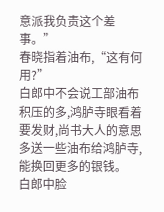意派我负责这个差事。”
春晓指着油布,“这有何用?”
白郎中不会说工部油布积压的多,鸿胪寺眼看着要发财,尚书大人的意思多送一些油布给鸿胪寺,能换回更多的银钱。
白郎中脸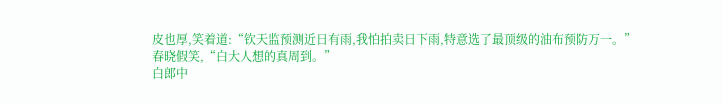皮也厚,笑着道:“钦天监预测近日有雨,我怕拍卖日下雨,特意选了最顶级的油布预防万一。”
春晓假笑,“白大人想的真周到。”
白郎中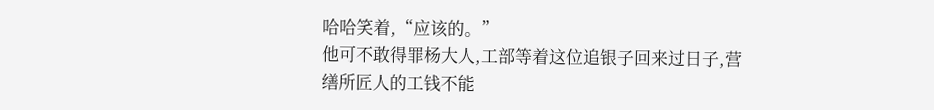哈哈笑着,“应该的。”
他可不敢得罪杨大人,工部等着这位追银子回来过日子,营缮所匠人的工钱不能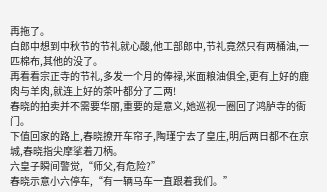再拖了。
白郎中想到中秋节的节礼就心酸,他工部郎中,节礼竟然只有两桶油,一匹棉布,其他的没了。
再看看宗正寺的节礼,多发一个月的俸禄,米面粮油俱全,更有上好的鹿肉与羊肉,就连上好的茶叶都分了二两!
春晓的拍卖并不需要华丽,重要的是意义,她巡视一圈回了鸿胪寺的衙门。
下值回家的路上,春晓撩开车帘子,陶瑾宁去了皇庄,明后两日都不在京城,春晓指尖摩挲着刀柄。
六皇子瞬间警觉,“师父,有危险?”
春晓示意小六停车,“有一辆马车一直跟着我们。”